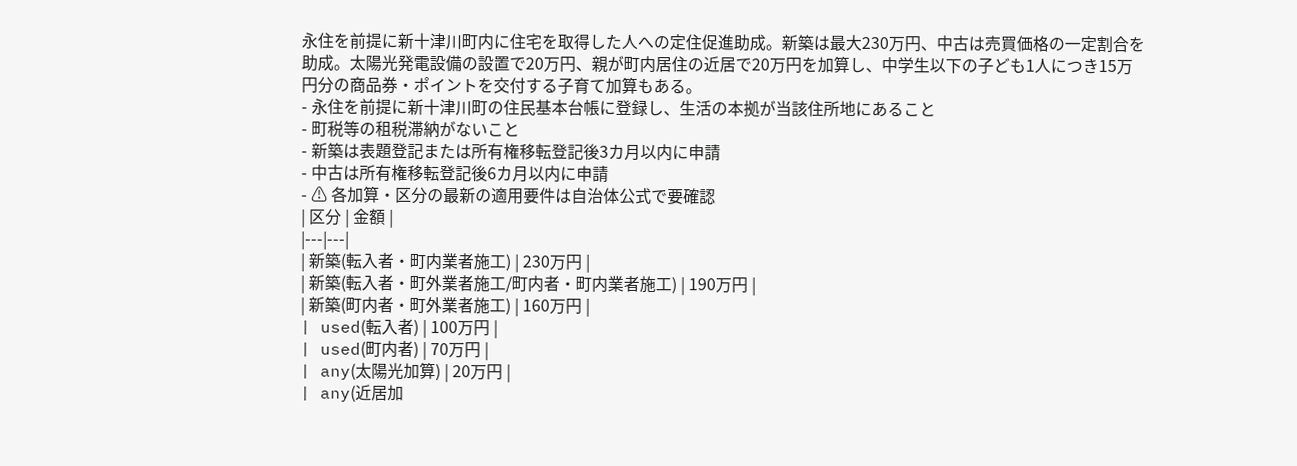永住を前提に新十津川町内に住宅を取得した人への定住促進助成。新築は最大230万円、中古は売買価格の一定割合を助成。太陽光発電設備の設置で20万円、親が町内居住の近居で20万円を加算し、中学生以下の子ども1人につき15万円分の商品券・ポイントを交付する子育て加算もある。
- 永住を前提に新十津川町の住民基本台帳に登録し、生活の本拠が当該住所地にあること
- 町税等の租税滞納がないこと
- 新築は表題登記または所有権移転登記後3カ月以内に申請
- 中古は所有権移転登記後6カ月以内に申請
- ⚠ 各加算・区分の最新の適用要件は自治体公式で要確認
| 区分 | 金額 |
|---|---|
| 新築(転入者・町内業者施工) | 230万円 |
| 新築(転入者・町外業者施工/町内者・町内業者施工) | 190万円 |
| 新築(町内者・町外業者施工) | 160万円 |
| used(転入者) | 100万円 |
| used(町内者) | 70万円 |
| any(太陽光加算) | 20万円 |
| any(近居加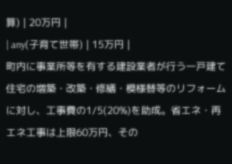算) | 20万円 |
| any(子育て世帯) | 15万円 |
町内に事業所等を有する建設業者が行う一戸建て住宅の増築・改築・修繕・模様替等のリフォームに対し、工事費の1/5(20%)を助成。省エネ・再エネ工事は上限60万円、その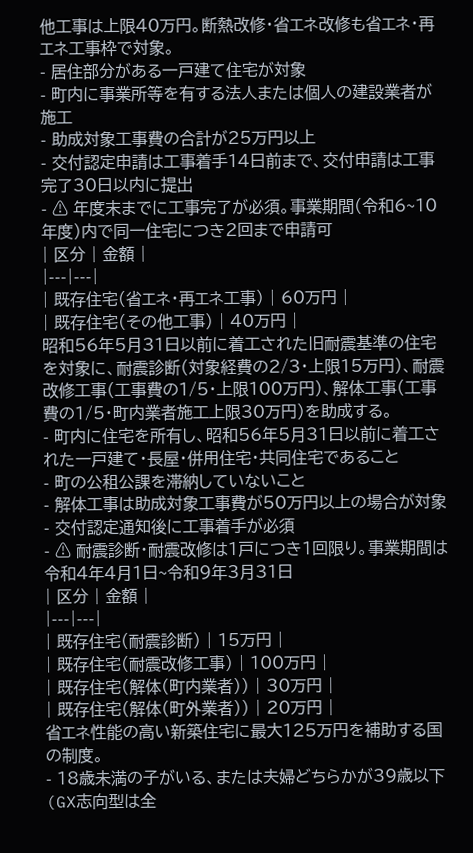他工事は上限40万円。断熱改修・省エネ改修も省エネ・再エネ工事枠で対象。
- 居住部分がある一戸建て住宅が対象
- 町内に事業所等を有する法人または個人の建設業者が施工
- 助成対象工事費の合計が25万円以上
- 交付認定申請は工事着手14日前まで、交付申請は工事完了30日以内に提出
- ⚠ 年度末までに工事完了が必須。事業期間(令和6~10年度)内で同一住宅につき2回まで申請可
| 区分 | 金額 |
|---|---|
| 既存住宅(省エネ・再エネ工事) | 60万円 |
| 既存住宅(その他工事) | 40万円 |
昭和56年5月31日以前に着工された旧耐震基準の住宅を対象に、耐震診断(対象経費の2/3・上限15万円)、耐震改修工事(工事費の1/5・上限100万円)、解体工事(工事費の1/5・町内業者施工上限30万円)を助成する。
- 町内に住宅を所有し、昭和56年5月31日以前に着工された一戸建て・長屋・併用住宅・共同住宅であること
- 町の公租公課を滞納していないこと
- 解体工事は助成対象工事費が50万円以上の場合が対象
- 交付認定通知後に工事着手が必須
- ⚠ 耐震診断・耐震改修は1戸につき1回限り。事業期間は令和4年4月1日~令和9年3月31日
| 区分 | 金額 |
|---|---|
| 既存住宅(耐震診断) | 15万円 |
| 既存住宅(耐震改修工事) | 100万円 |
| 既存住宅(解体(町内業者)) | 30万円 |
| 既存住宅(解体(町外業者)) | 20万円 |
省エネ性能の高い新築住宅に最大125万円を補助する国の制度。
- 18歳未満の子がいる、または夫婦どちらかが39歳以下(GX志向型は全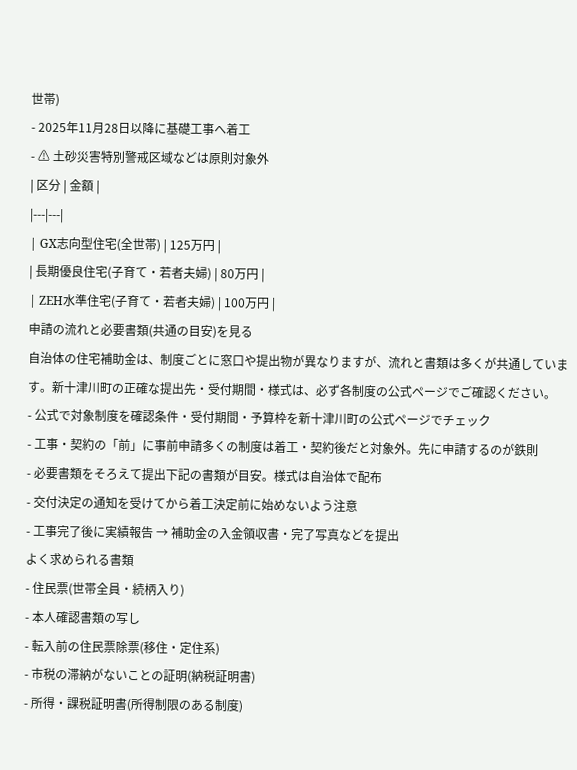世帯)
- 2025年11月28日以降に基礎工事へ着工
- ⚠ 土砂災害特別警戒区域などは原則対象外
| 区分 | 金額 |
|---|---|
| GX志向型住宅(全世帯) | 125万円 |
| 長期優良住宅(子育て・若者夫婦) | 80万円 |
| ZEH水準住宅(子育て・若者夫婦) | 100万円 |
申請の流れと必要書類(共通の目安)を見る
自治体の住宅補助金は、制度ごとに窓口や提出物が異なりますが、流れと書類は多くが共通しています。新十津川町の正確な提出先・受付期間・様式は、必ず各制度の公式ページでご確認ください。
- 公式で対象制度を確認条件・受付期間・予算枠を新十津川町の公式ページでチェック
- 工事・契約の「前」に事前申請多くの制度は着工・契約後だと対象外。先に申請するのが鉄則
- 必要書類をそろえて提出下記の書類が目安。様式は自治体で配布
- 交付決定の通知を受けてから着工決定前に始めないよう注意
- 工事完了後に実績報告 → 補助金の入金領収書・完了写真などを提出
よく求められる書類
- 住民票(世帯全員・続柄入り)
- 本人確認書類の写し
- 転入前の住民票除票(移住・定住系)
- 市税の滞納がないことの証明(納税証明書)
- 所得・課税証明書(所得制限のある制度)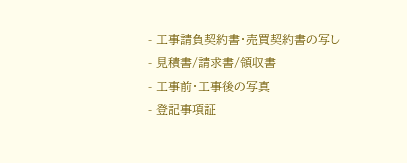- 工事請負契約書・売買契約書の写し
- 見積書/請求書/領収書
- 工事前・工事後の写真
- 登記事項証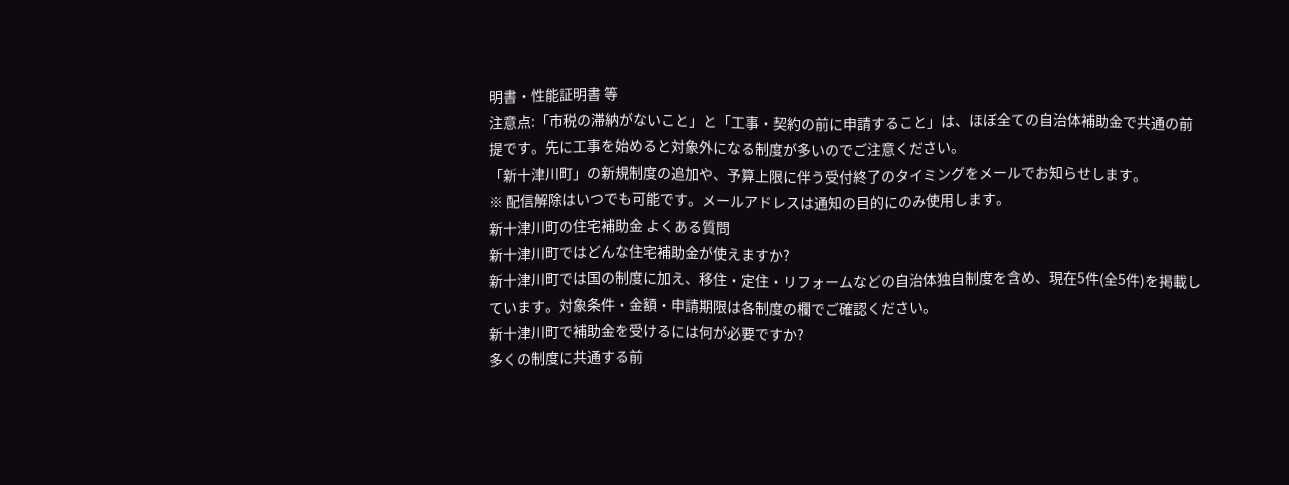明書・性能証明書 等
注意点:「市税の滞納がないこと」と「工事・契約の前に申請すること」は、ほぼ全ての自治体補助金で共通の前提です。先に工事を始めると対象外になる制度が多いのでご注意ください。
「新十津川町」の新規制度の追加や、予算上限に伴う受付終了のタイミングをメールでお知らせします。
※ 配信解除はいつでも可能です。メールアドレスは通知の目的にのみ使用します。
新十津川町の住宅補助金 よくある質問
新十津川町ではどんな住宅補助金が使えますか?
新十津川町では国の制度に加え、移住・定住・リフォームなどの自治体独自制度を含め、現在5件(全5件)を掲載しています。対象条件・金額・申請期限は各制度の欄でご確認ください。
新十津川町で補助金を受けるには何が必要ですか?
多くの制度に共通する前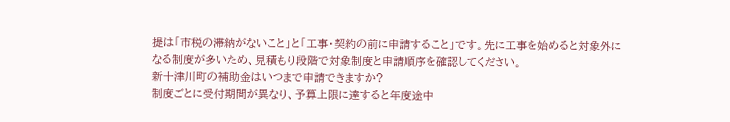提は「市税の滞納がないこと」と「工事・契約の前に申請すること」です。先に工事を始めると対象外になる制度が多いため、見積もり段階で対象制度と申請順序を確認してください。
新十津川町の補助金はいつまで申請できますか?
制度ごとに受付期間が異なり、予算上限に達すると年度途中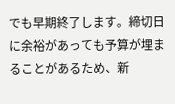でも早期終了します。締切日に余裕があっても予算が埋まることがあるため、新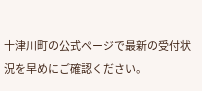十津川町の公式ページで最新の受付状況を早めにご確認ください。